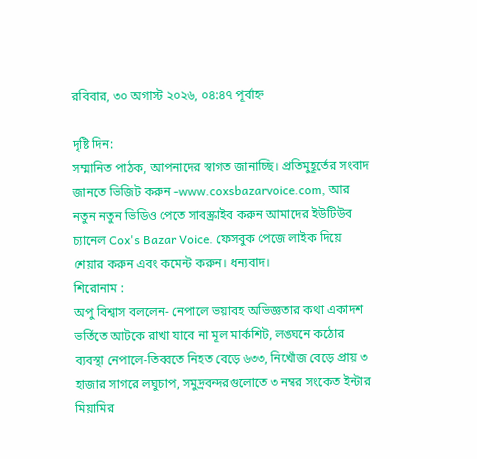রবিবার, ৩০ অগাস্ট ২০২৬, ০৪:৪৭ পূর্বাহ্ন

দৃষ্টি দিন:
সম্মানিত পাঠক, আপনাদের স্বাগত জানাচ্ছি। প্রতিমুহূর্তের সংবাদ জানতে ভিজিট করুন -www.coxsbazarvoice.com, আর নতুন নতুন ভিডিও পেতে সাবস্ক্রাইব করুন আমাদের ইউটিউব চ্যানেল Cox's Bazar Voice. ফেসবুক পেজে লাইক দিয়ে শেয়ার করুন এবং কমেন্ট করুন। ধন্যবাদ।
শিরোনাম :
অপু বিশ্বাস বললেন- নেপালে ভয়াবহ অভিজ্ঞতার কথা একাদশ ভর্তিতে আটকে রাখা যাবে না মূল মার্কশিট, লঙ্ঘনে কঠোর ব্যবস্থা নেপালে-তিব্বতে নিহত বেড়ে ৬৩৩, নিখোঁজ বেড়ে প্রায় ৩ হাজার সাগরে লঘুচাপ, সমুদ্রবন্দরগুলোতে ৩ নম্বর সংকেত ইন্টার মিয়ামির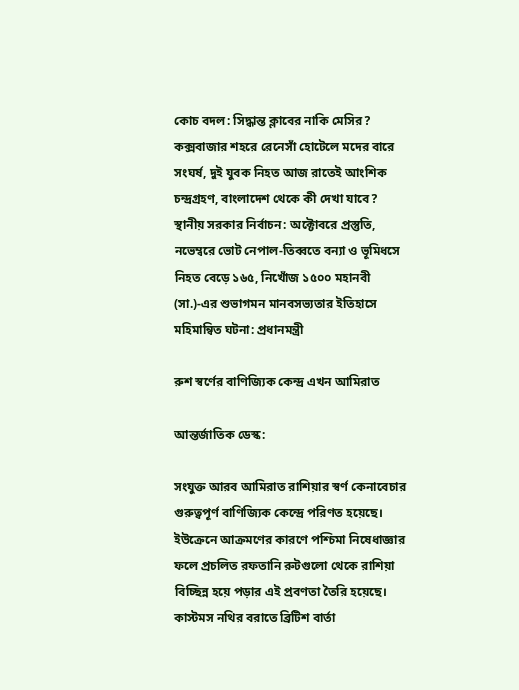কোচ বদল: সিদ্ধান্ত ক্লাবের নাকি মেসির? কক্সবাজার শহরে রেনেসাঁ হোটেলে মদের বারে সংঘর্ষ, দুই যুবক নিহত আজ রাতেই আংশিক চন্দ্রগ্রহণ, বাংলাদেশ থেকে কী দেখা যাবে? স্থানীয় সরকার নির্বাচন: অক্টোবরে প্রস্তুতি, নভেম্বরে ভোট নেপাল-তিব্বতে বন্যা ও ভূমিধসে নিহত বেড়ে ১৬৫, নিখোঁজ ১৫০০ মহানবী (সা.)-এর শুভাগমন মানবসভ্যতার ইতিহাসে মহিমান্বিত ঘটনা: প্রধানমন্ত্রী

রুশ স্বর্ণের বাণিজ্যিক কেন্দ্র এখন আমিরাত

আন্তর্জাতিক ডেস্ক:

সংযুক্ত আরব আমিরাত রাশিয়ার স্বর্ণ কেনাবেচার গুরুত্বপূর্ণ বাণিজ্যিক কেন্দ্রে পরিণত হয়েছে। ইউক্রেনে আক্রমণের কারণে পশ্চিমা নিষেধাজ্ঞার ফলে প্রচলিত রফতানি রুটগুলো থেকে রাশিয়া বিচ্ছিন্ন হয়ে পড়ার এই প্রবণতা তৈরি হয়েছে। কাস্টমস নথির বরাতে ব্রিটিশ বার্তা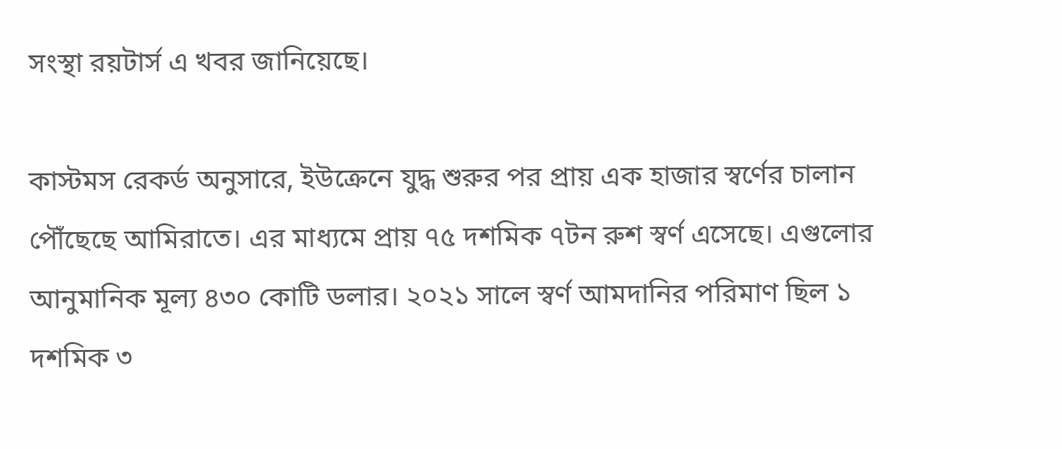সংস্থা রয়টার্স এ খবর জানিয়েছে।

কাস্টমস রেকর্ড অনুসারে, ইউক্রেনে যুদ্ধ শুরুর পর প্রায় এক হাজার স্বর্ণের চালান পৌঁছেছে আমিরাতে। এর মাধ্যমে প্রায় ৭৫ দশমিক ৭টন রুশ স্বর্ণ এসেছে। এগুলোর আনুমানিক মূল্য ৪৩০ কোটি ডলার। ২০২১ সালে স্বর্ণ আমদানির পরিমাণ ছিল ১ দশমিক ৩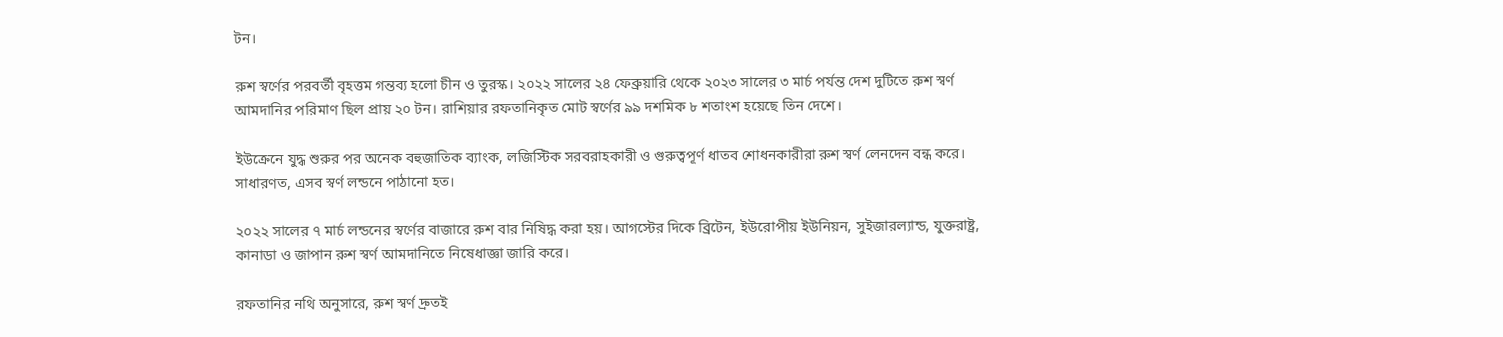টন।

রুশ স্বর্ণের পরবর্তী বৃহত্তম গন্তব্য হলো চীন ও তুরস্ক। ২০২২ সালের ২৪ ফেব্রুয়ারি থেকে ২০২৩ সালের ৩ মার্চ পর্যন্ত দেশ দুটিতে রুশ স্বর্ণ আমদানির পরিমাণ ছিল প্রায় ২০ টন। রাশিয়ার রফতানিকৃত মোট স্বর্ণের ৯৯ দশমিক ৮ শতাংশ হয়েছে তিন দেশে।

ইউক্রেনে যুদ্ধ শুরুর পর অনেক বহুজাতিক ব্যাংক, লজিস্টিক সরবরাহকারী ও গুরুত্বপূর্ণ ধাতব শোধনকারীরা রুশ স্বর্ণ লেনদেন বন্ধ করে। সাধারণত, এসব স্বর্ণ লন্ডনে পাঠানো হত।

২০২২ সালের ৭ মার্চ লন্ডনের স্বর্ণের বাজারে রুশ বার নিষিদ্ধ করা হয়। আগস্টের দিকে ব্রিটেন, ইউরোপীয় ইউনিয়ন, সুইজারল্যান্ড, যুক্তরাষ্ট্র, কানাডা ও জাপান রুশ স্বর্ণ আমদানিতে নিষেধাজ্ঞা জারি করে।

রফতানির নথি অনুসারে, রুশ স্বর্ণ দ্রুতই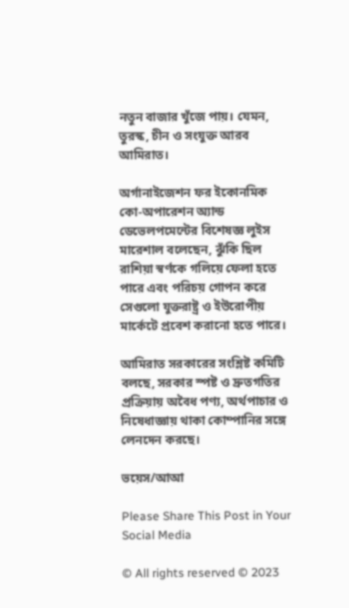নতুন বাজার খুঁজে পায়। যেমন, তুরস্ক, চীন ও সংযুক্ত আরব আমিরাত।

অর্গানাইজেশন ফর ইকোনমিক কো-অপারেশন অ্যান্ড ডেভেলপমেন্টের বিশেষজ্ঞ লুইস মারেশাল বলেছেন, ঝুঁকি ছিল রাশিয়া স্বর্ণকে গলিয়ে ফেলা হতে পারে এবং পরিচয় গোপন করে সেগুলো যুক্তরাষ্ট্র ও ইউরোপীয় মার্কেটে প্রবেশ করানো হতে পারে।

আমিরাত সরকারের সংশ্লিষ্ট কমিটি বলছে, সরকার স্পষ্ট ও দ্রুতগতির প্রক্রিয়ায় অবৈধ পণ্য, অর্থপাচার ও নিষেধাজ্ঞায় থাকা কোম্পানির সঙ্গে লেনদেন করছে।

ভয়েস/আআ

Please Share This Post in Your Social Media

© All rights reserved © 2023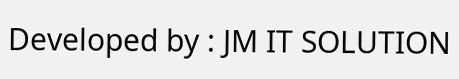Developed by : JM IT SOLUTION